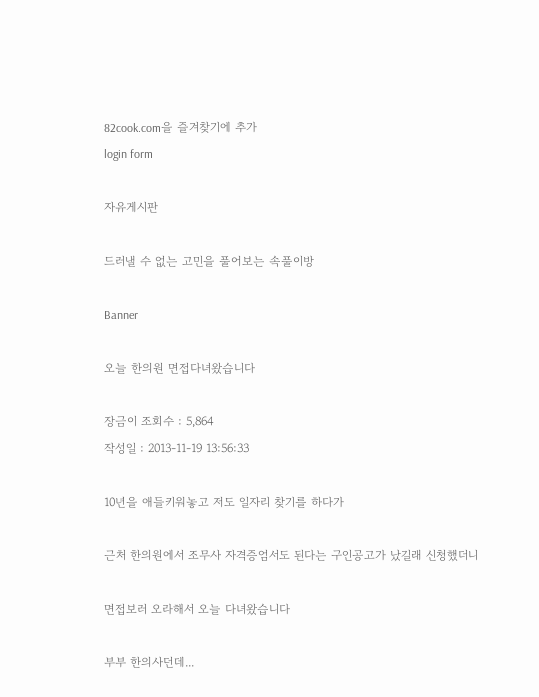82cook.com을 즐겨찾기에 추가
login form

자유게시판

드러낼 수 없는 고민을 풀어보는 속풀이방

Banner

오늘 한의원 면접다녀왔습니다

장금이 조회수 : 5,864
작성일 : 2013-11-19 13:56:33

10년을 애들키워놓고 저도 일자리 찾기를 하다가

근처 한의원에서 조무사 자격증엄서도 된다는 구인공고가 났길래 신청했더니

면접보러 오라해서 오늘 다녀왔습니다

부부 한의사던데...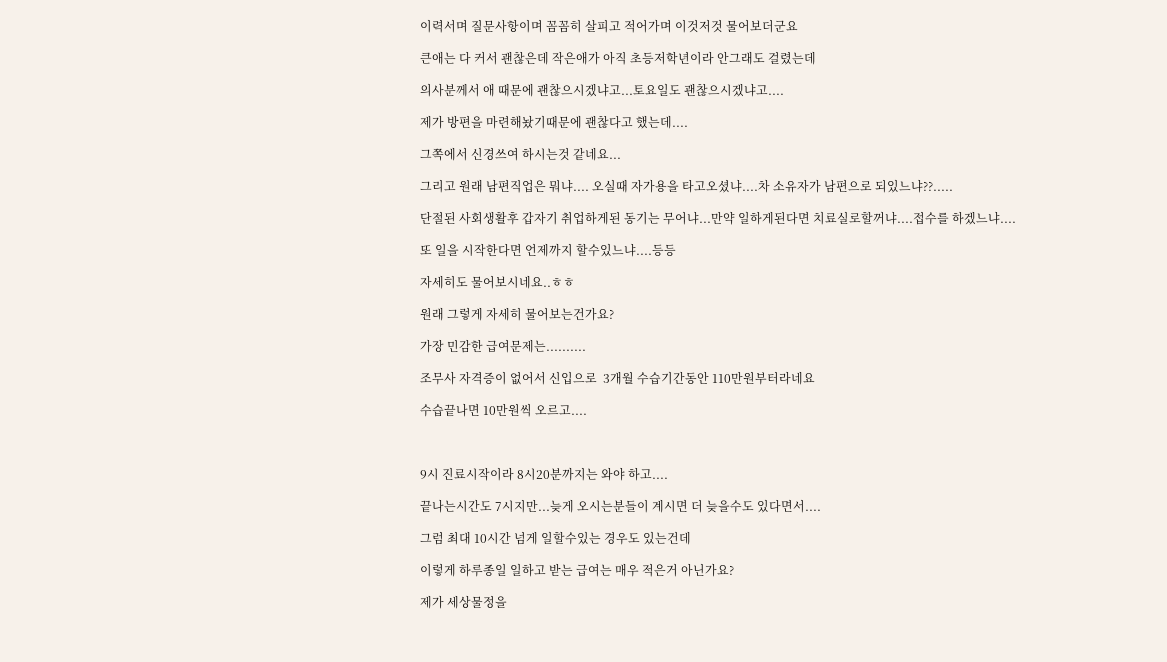이력서며 질문사항이며 꼼꼼히 살피고 적어가며 이것저것 물어보더군요

큰애는 다 커서 괜찮은데 작은애가 아직 초등저학년이라 안그래도 걸렸는데

의사분께서 애 때문에 괜찮으시겠냐고...토요일도 괜찮으시겠냐고....

제가 방편을 마련해놨기때문에 괜찮다고 했는데....

그쪽에서 신경쓰여 하시는것 같네요...

그리고 원래 남편직업은 뭐냐.... 오실때 자가용을 타고오셨냐....차 소유자가 남편으로 되있느냐??.....

단절된 사회생활후 갑자기 취업하게된 동기는 무어냐...만약 일하게된다면 치료실로할꺼냐....접수를 하겠느냐....

또 일을 시작한다면 언제까지 할수있느냐....등등

자세히도 물어보시네요..ㅎㅎ

원래 그렇게 자세히 물어보는건가요?

가장 민감한 급여문제는..........

조무사 자격증이 없어서 신입으로  3개월 수습기간동안 110만원부터라네요

수습끝나면 10만원씩 오르고....



9시 진료시작이라 8시20분까지는 와야 하고....

끝나는시간도 7시지만...늦게 오시는분들이 계시면 더 늦을수도 있다면서....

그럼 최대 10시간 넘게 일할수있는 경우도 있는건데

이렇게 하루종일 일하고 받는 급여는 매우 적은거 아닌가요?

제가 세상물정을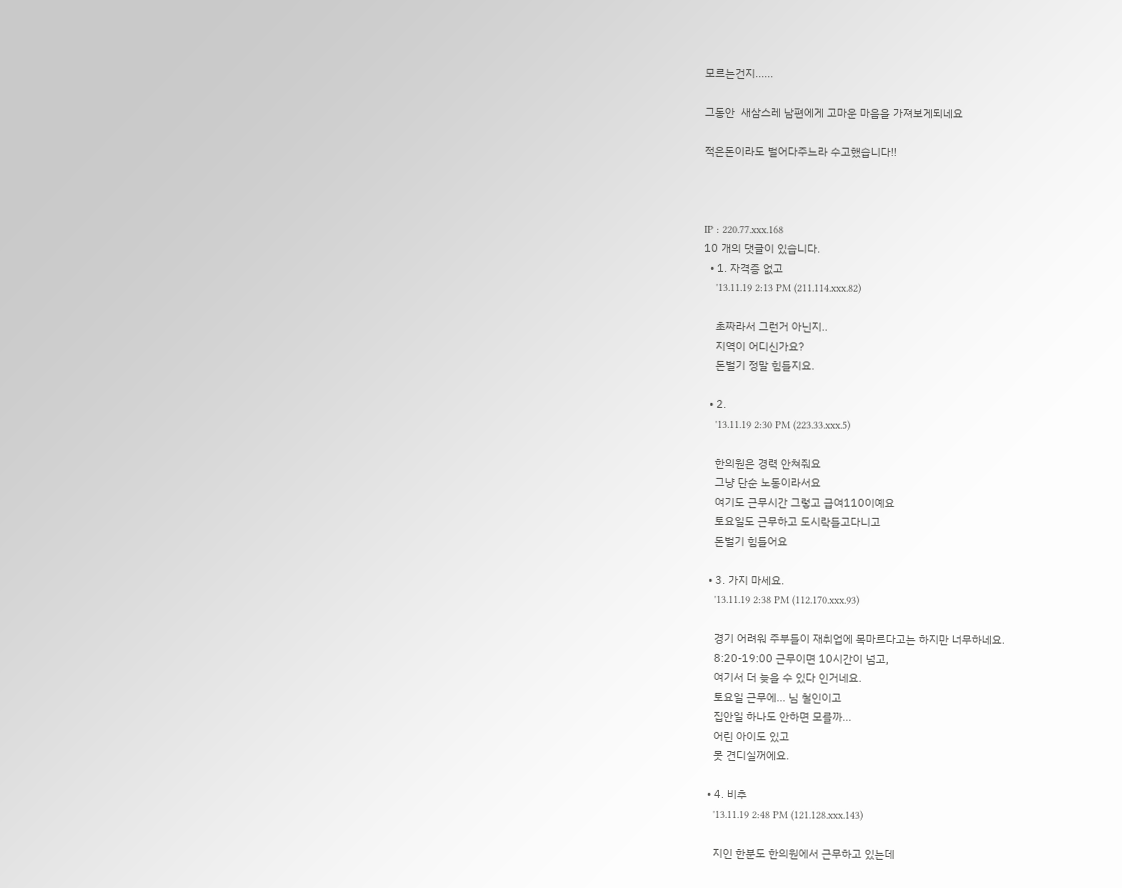모르는건지......

그동안  새삼스레 남편에게 고마운 마음을 가져보게되네요

적은돈이라도 벌어다주느라 수고했습니다!!



IP : 220.77.xxx.168
10 개의 댓글이 있습니다.
  • 1. 자격증 없고
    '13.11.19 2:13 PM (211.114.xxx.82)

    초짜라서 그런거 아닌지..
    지역이 어디신가요?
    돈벌기 정말 힘들지요.

  • 2.
    '13.11.19 2:30 PM (223.33.xxx.5)

    한의원은 경력 안쳐줘요
    그냥 단순 노동이라서요
    여기도 근무시간 그렇고 급여110이예요
    토요일도 근무하고 도시락들고다니고
    돈벌기 힘들어요

  • 3. 가지 마세요.
    '13.11.19 2:38 PM (112.170.xxx.93)

    경기 어려워 주부들이 재취업에 목마르다고는 하지만 너무하네요.
    8:20-19:00 근무이면 10시간이 넘고,
    여기서 더 늦을 수 있다 인거네요.
    토요일 근무에... 님 철인이고
    집안일 하나도 안하면 모를까...
    어린 아이도 있고
    못 견디실꺼에요.

  • 4. 비추
    '13.11.19 2:48 PM (121.128.xxx.143)

    지인 한분도 한의원에서 근무하고 있는데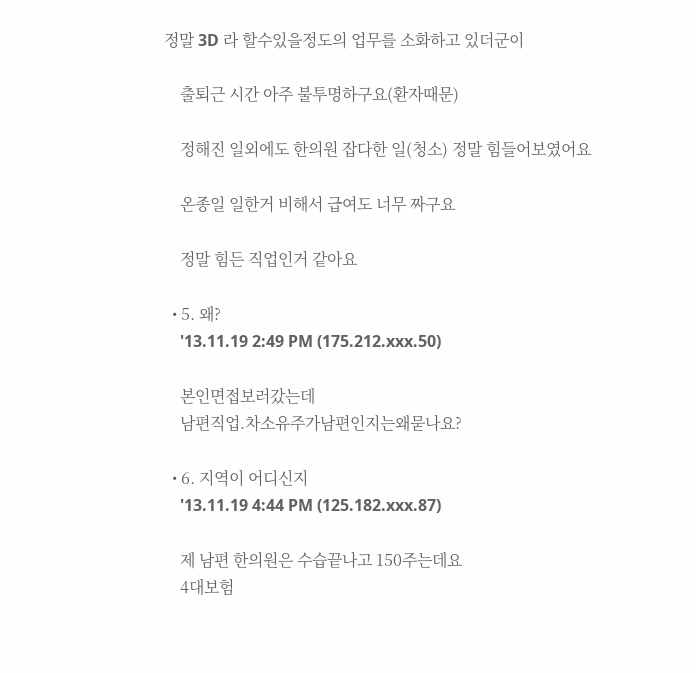정말 3D 라 할수있을정도의 업무를 소화하고 있더군이

    출퇴근 시간 아주 불투명하구요(환자때문)

    정해진 일외에도 한의원 잡다한 일(청소) 정말 힘들어보였어요

    온종일 일한거 비해서 급여도 너무 짜구요

    정말 힘든 직업인거 같아요

  • 5. 왜?
    '13.11.19 2:49 PM (175.212.xxx.50)

    본인면접보러갔는데
    남편직업.차소유주가남편인지는왜묻나요?

  • 6. 지역이 어디신지
    '13.11.19 4:44 PM (125.182.xxx.87)

    제 남편 한의원은 수습끝나고 150주는데요
    4대보험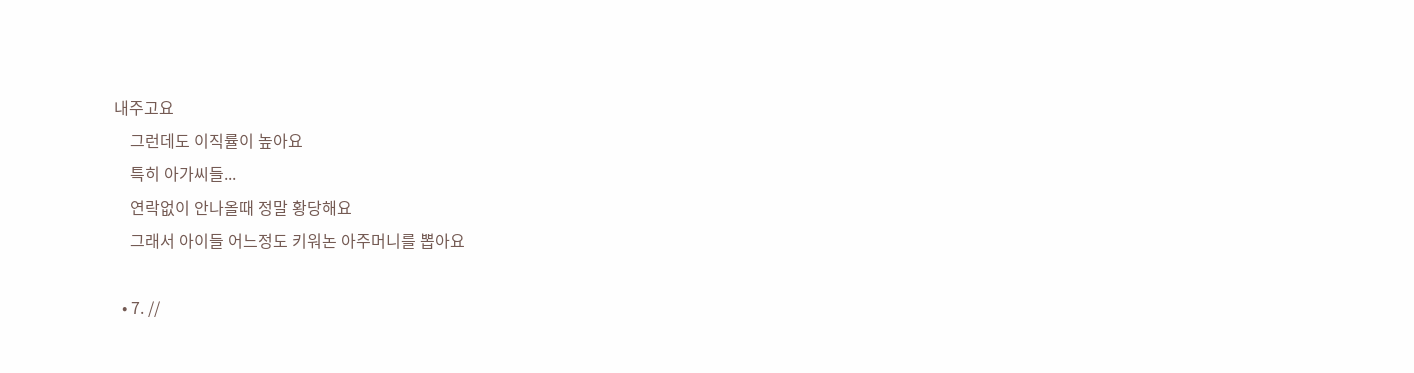내주고요
    그런데도 이직률이 높아요
    특히 아가씨들...
    연락없이 안나올때 정말 황당해요
    그래서 아이들 어느정도 키워논 아주머니를 뽑아요

  • 7. //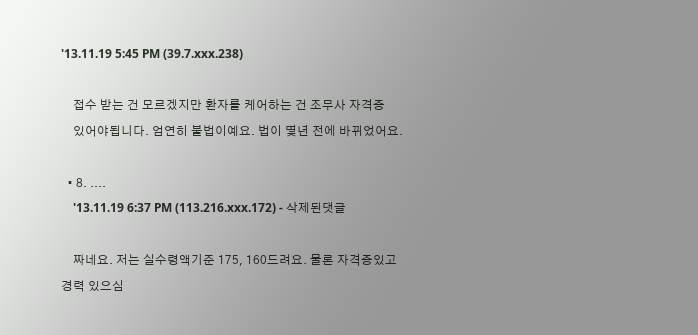'13.11.19 5:45 PM (39.7.xxx.238)

    접수 받는 건 모르겠지만 환자를 케어하는 건 조무사 자격증
    있어야됩니다. 엄연히 불법이예요. 법이 몇년 전에 바뀌었어요.

  • 8. ....
    '13.11.19 6:37 PM (113.216.xxx.172) - 삭제된댓글

    짜네요. 저는 실수령액기준 175, 160드려요. 물론 자격증있고 경력 있으심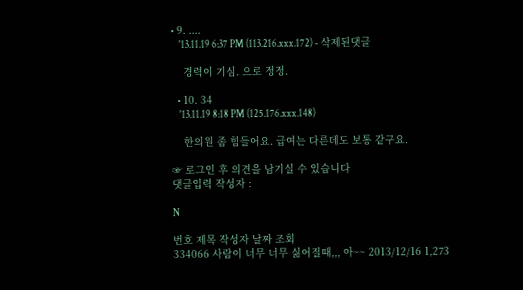• 9. ....
    '13.11.19 6:37 PM (113.216.xxx.172) - 삭제된댓글

    경력이 기심. 으로 정정.

  • 10. 34
    '13.11.19 8:18 PM (125.176.xxx.148)

    한의원 좀 힘들어요. 급여는 다른데도 보통 같구요.

☞ 로그인 후 의견을 남기실 수 있습니다
댓글입력 작성자 :

N

번호 제목 작성자 날짜 조회
334066 사람이 너무 너무 싫어질때,,, 아~~ 2013/12/16 1,273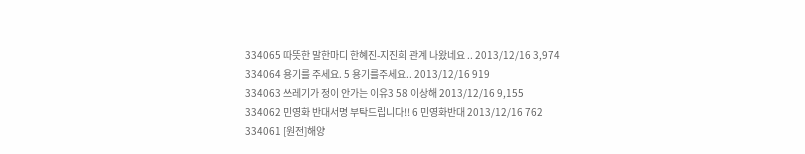334065 따뜻한 말한마디 한혜진-지진희 관계 나왔네요 .. 2013/12/16 3,974
334064 용기를 주세요. 5 용기를주세요.. 2013/12/16 919
334063 쓰레기가 정이 안가는 이유3 58 이상해 2013/12/16 9,155
334062 민영화 반대서명 부탁드립니다!! 6 민영화반대 2013/12/16 762
334061 [원전]해양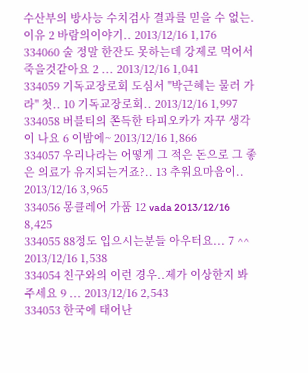수산부의 방사능 수치검사 결과를 믿을 수 없는.이유 2 바람의이야기.. 2013/12/16 1,176
334060 술 정말 한잔도 못하는데 강제로 먹어서 죽을것같아요 2 ... 2013/12/16 1,041
334059 기독교장로회 도심서 "박근혜는 물러 가라" 첫.. 10 기독교장로회.. 2013/12/16 1,997
334058 버블티의 쫀득한 타피오카가 자꾸 생각이 나요 6 이밤에~ 2013/12/16 1,866
334057 우리나라는 어떻게 그 적은 돈으로 그 좋은 의료가 유지되는거죠?.. 13 추워요마음이.. 2013/12/16 3,965
334056 몽클레어 가품 12 vada 2013/12/16 8,425
334055 88정도 입으시는분들 아우터요... 7 ^^ 2013/12/16 1,538
334054 친구와의 이런 경우..제가 이상한지 봐주세요 9 ... 2013/12/16 2,543
334053 한국에 태어난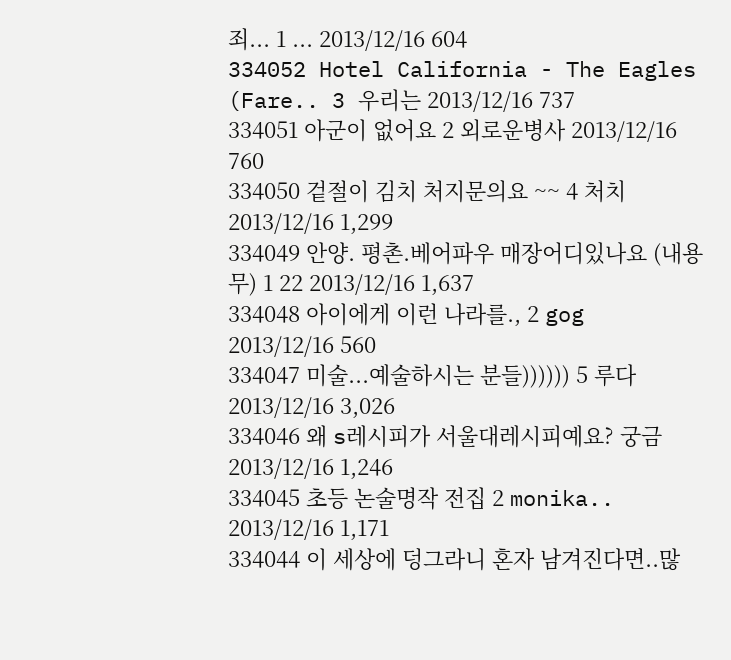죄... 1 ... 2013/12/16 604
334052 Hotel California - The Eagles (Fare.. 3 우리는 2013/12/16 737
334051 아군이 없어요 2 외로운병사 2013/12/16 760
334050 겉절이 김치 처지문의요 ~~ 4 처치 2013/12/16 1,299
334049 안양. 평촌.베어파우 매장어디있나요 (내용무) 1 22 2013/12/16 1,637
334048 아이에게 이런 나라를., 2 gog 2013/12/16 560
334047 미술...예술하시는 분들)))))) 5 루다 2013/12/16 3,026
334046 왜 s레시피가 서울대레시피예요? 궁금 2013/12/16 1,246
334045 초등 논술명작 전집 2 monika.. 2013/12/16 1,171
334044 이 세상에 덩그라니 혼자 남겨진다면..많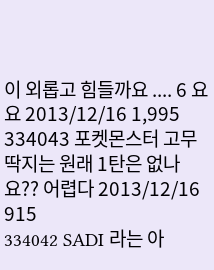이 외롭고 힘들까요 .... 6 요요 2013/12/16 1,995
334043 포켓몬스터 고무딱지는 원래 1탄은 없나요?? 어렵다 2013/12/16 915
334042 SADI 라는 아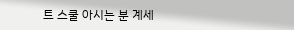트 스쿨 아시는 분 계세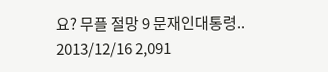요? 무플 절망 9 문재인대통령.. 2013/12/16 2,091